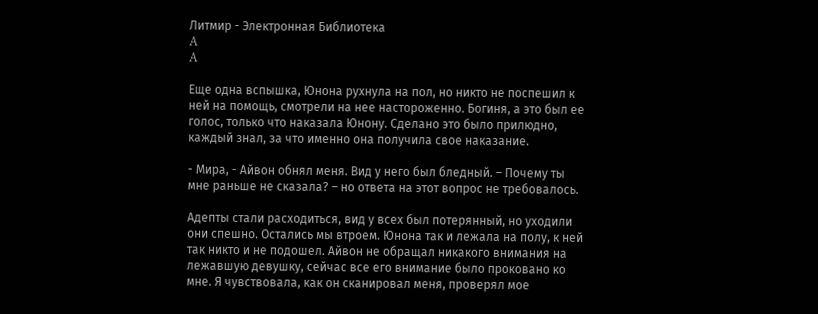Литмир - Электронная Библиотека
A
A

Еще одна вспышка, Юнона рухнула на пол, но никто не поспешил к ней на помощь, смотрели на нее настороженно. Богиня, а это был ее голос, только что наказала Юнону. Сделано это было прилюдно, каждый знал, за что именно она получила свое наказание.

- Мира, - Айвон обнял меня. Вид у него был бледный. – Почему ты мне раньше не сказала? – но ответа на этот вопрос не требовалось.

Адепты стали расходиться, вид у всех был потерянный, но уходили они спешно. Остались мы втроем. Юнона так и лежала на полу, к ней так никто и не подошел. Айвон не обращал никакого внимания на лежавшую девушку, сейчас все его внимание было проковано ко мне. Я чувствовала, как он сканировал меня, проверял мое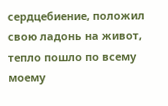сердцебиение, положил свою ладонь на живот, тепло пошло по всему моему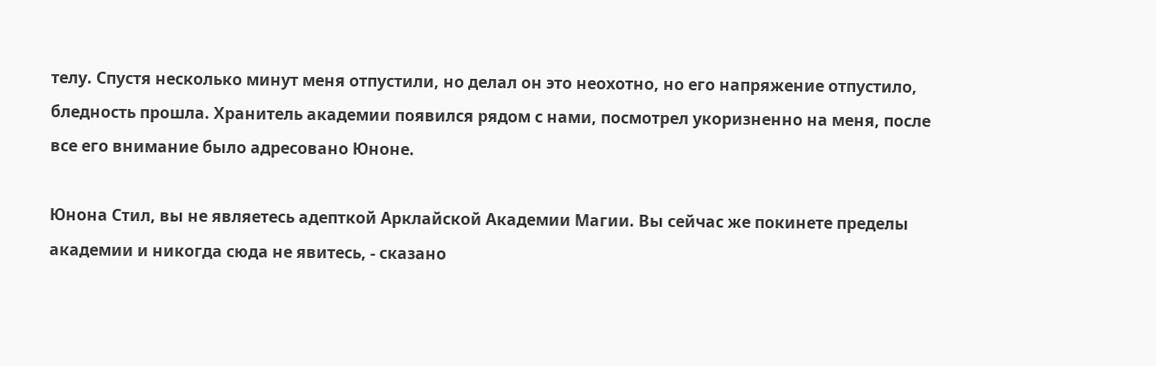телу. Спустя несколько минут меня отпустили, но делал он это неохотно, но его напряжение отпустило, бледность прошла. Хранитель академии появился рядом с нами, посмотрел укоризненно на меня, после все его внимание было адресовано Юноне.

Юнона Стил, вы не являетесь адепткой Арклайской Академии Магии. Вы сейчас же покинете пределы академии и никогда сюда не явитесь, - сказано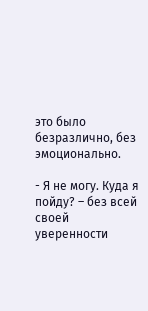это было безразлично, без эмоционально.

- Я не могу. Куда я пойду? – без всей своей уверенности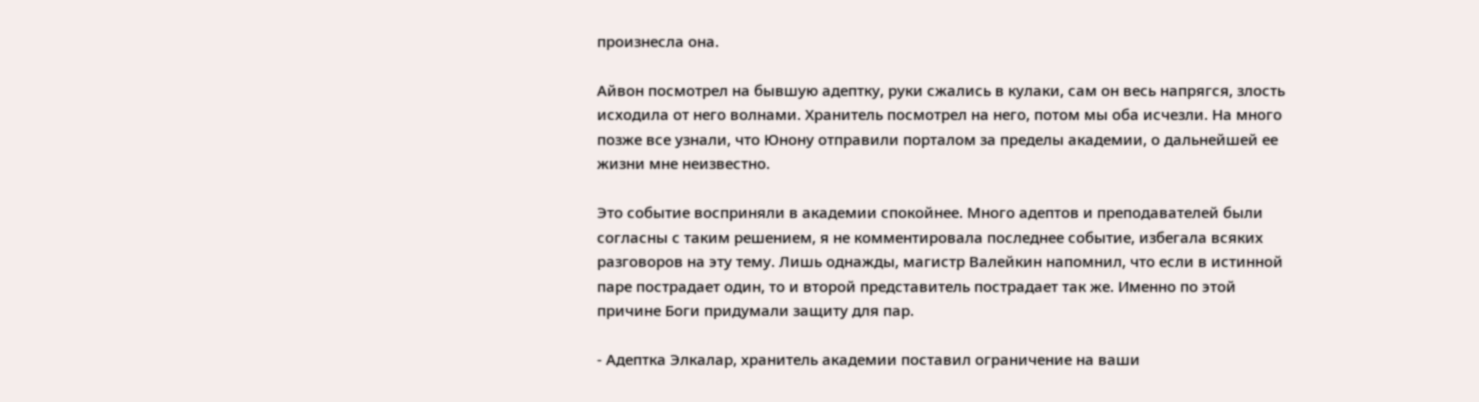произнесла она.

Айвон посмотрел на бывшую адептку, руки сжались в кулаки, сам он весь напрягся, злость исходила от него волнами. Хранитель посмотрел на него, потом мы оба исчезли. На много позже все узнали, что Юнону отправили порталом за пределы академии, о дальнейшей ее жизни мне неизвестно.

Это событие восприняли в академии спокойнее. Много адептов и преподавателей были согласны с таким решением, я не комментировала последнее событие, избегала всяких разговоров на эту тему. Лишь однажды, магистр Валейкин напомнил, что если в истинной паре пострадает один, то и второй представитель пострадает так же. Именно по этой причине Боги придумали защиту для пар.

- Адептка Элкалар, хранитель академии поставил ограничение на ваши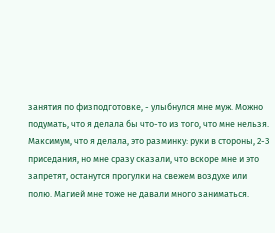занятия по физподготовке, - улыбнулся мне муж. Можно подумать, что я делала бы что-то из того, что мне нельзя. Максимум, что я делала, это разминку: руки в стороны, 2-3 приседания, но мне сразу сказали, что вскоре мне и это запретят, останутся прогулки на свежем воздухе или полю. Магией мне тоже не давали много заниматься.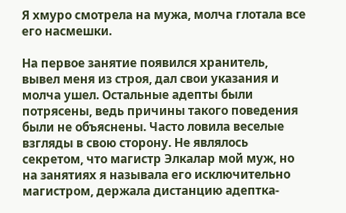Я хмуро смотрела на мужа, молча глотала все его насмешки.

На первое занятие появился хранитель, вывел меня из строя, дал свои указания и молча ушел. Остальные адепты были потрясены, ведь причины такого поведения были не объяснены. Часто ловила веселые взгляды в свою сторону. Не являлось секретом, что магистр Элкалар мой муж, но на занятиях я называла его исключительно магистром, держала дистанцию адептка-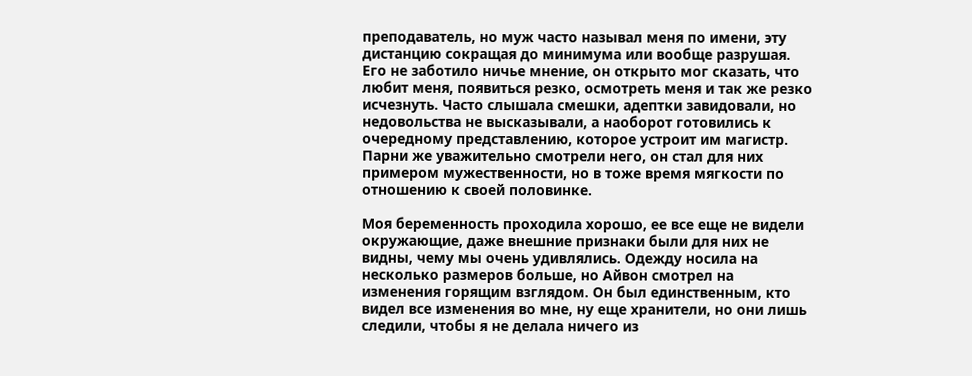преподаватель, но муж часто называл меня по имени, эту дистанцию сокращая до минимума или вообще разрушая. Его не заботило ничье мнение, он открыто мог сказать, что любит меня, появиться резко, осмотреть меня и так же резко исчезнуть. Часто слышала смешки, адептки завидовали, но недовольства не высказывали, а наоборот готовились к очередному представлению, которое устроит им магистр. Парни же уважительно смотрели него, он стал для них примером мужественности, но в тоже время мягкости по отношению к своей половинке.

Моя беременность проходила хорошо, ее все еще не видели окружающие, даже внешние признаки были для них не видны, чему мы очень удивлялись. Одежду носила на несколько размеров больше, но Айвон смотрел на изменения горящим взглядом. Он был единственным, кто видел все изменения во мне, ну еще хранители, но они лишь следили, чтобы я не делала ничего из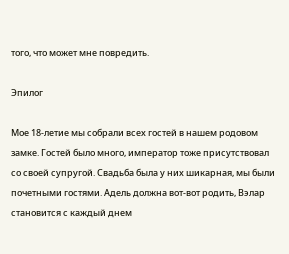того, что может мне повредить.

Эпилог

Мое 18-летие мы собрали всех гостей в нашем родовом замке. Гостей было много, император тоже присутствовал со своей супругой. Свадьба была у них шикарная, мы были почетными гостями. Адель должна вот-вот родить, Вэлар становится с каждый днем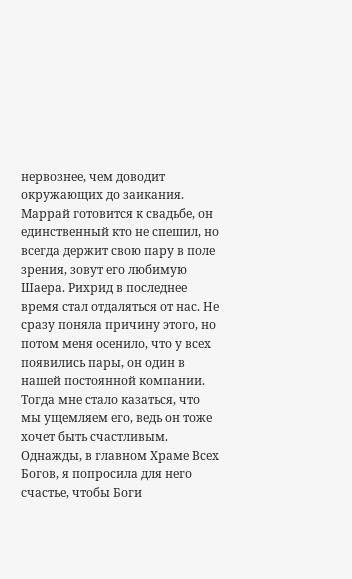нервознее, чем доводит окружающих до заикания. Маррай готовится к свадьбе, он единственный кто не спешил, но всегда держит свою пару в поле зрения, зовут его любимую Шаера. Рихрид в последнее время стал отдаляться от нас. Не сразу поняла причину этого, но потом меня осенило, что у всех появились пары, он один в нашей постоянной компании. Тогда мне стало казаться, что мы ущемляем его, ведь он тоже хочет быть счастливым. Однажды, в главном Храме Всех Богов, я попросила для него счастье, чтобы Боги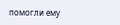помогли ему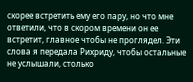скорее встретить ему его пару, но что мне ответили, что в скором времени он ее встретит, главное чтобы не проглядел. Эти слова я передала Рихриду, чтобы остальные не услышали, столько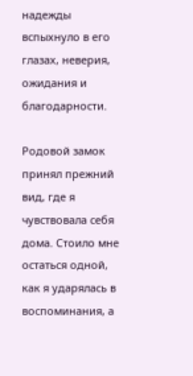надежды вспыхнуло в его глазах, неверия, ожидания и благодарности.

Родовой замок принял прежний вид, где я чувствовала себя дома. Стоило мне остаться одной, как я ударялась в воспоминания, а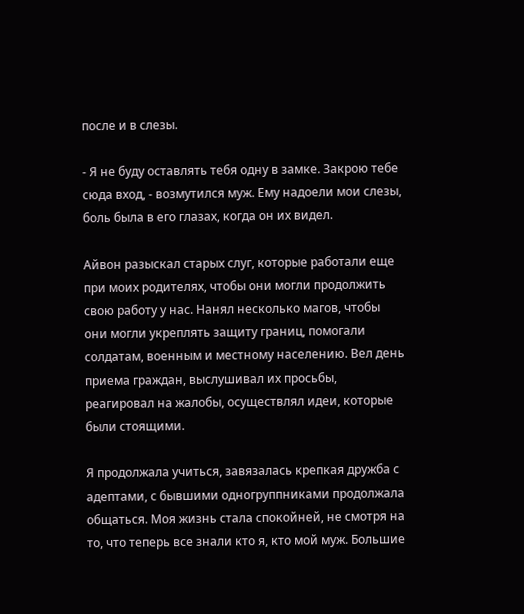после и в слезы.

- Я не буду оставлять тебя одну в замке. Закрою тебе сюда вход, - возмутился муж. Ему надоели мои слезы, боль была в его глазах, когда он их видел.

Айвон разыскал старых слуг, которые работали еще при моих родителях, чтобы они могли продолжить свою работу у нас. Нанял несколько магов, чтобы они могли укреплять защиту границ, помогали солдатам, военным и местному населению. Вел день приема граждан, выслушивал их просьбы, реагировал на жалобы, осуществлял идеи, которые были стоящими.

Я продолжала учиться, завязалась крепкая дружба с адептами, с бывшими одногруппниками продолжала общаться. Моя жизнь стала спокойней, не смотря на то, что теперь все знали кто я, кто мой муж. Большие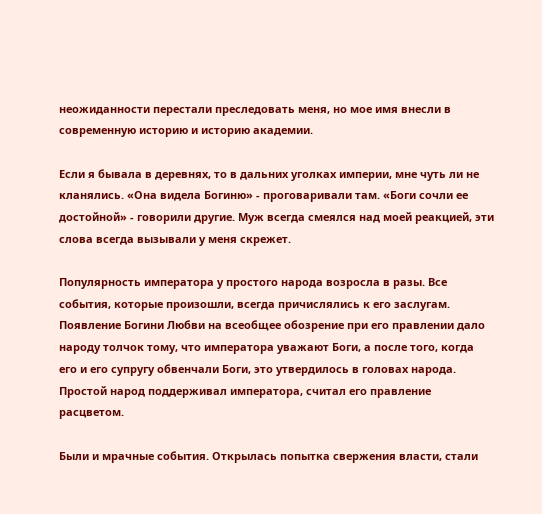неожиданности перестали преследовать меня, но мое имя внесли в современную историю и историю академии.

Если я бывала в деревнях, то в дальних уголках империи, мне чуть ли не кланялись. «Она видела Богиню» - проговаривали там. «Боги сочли ее достойной» - говорили другие. Муж всегда смеялся над моей реакцией, эти слова всегда вызывали у меня скрежет.

Популярность императора у простого народа возросла в разы. Все события, которые произошли, всегда причислялись к его заслугам. Появление Богини Любви на всеобщее обозрение при его правлении дало народу толчок тому, что императора уважают Боги, а после того, когда его и его супругу обвенчали Боги, это утвердилось в головах народа. Простой народ поддерживал императора, считал его правление расцветом.

Были и мрачные события. Открылась попытка свержения власти, стали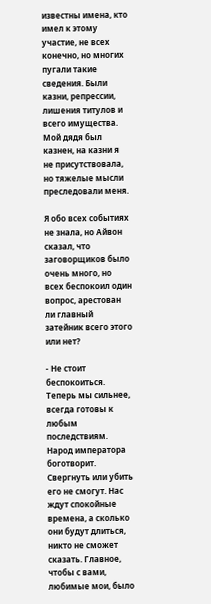известны имена, кто имел к этому участие, не всех конечно, но многих пугали такие сведения. Были казни, репрессии, лишения титулов и всего имущества. Мой дядя был казнен, на казни я не присутствовала, но тяжелые мысли преследовали меня.

Я обо всех событиях не знала, но Айвон сказал, что заговорщиков было очень много, но всех беспокоил один вопрос, арестован ли главный затейник всего этого или нет?

- Не стоит беспокоиться. Теперь мы сильнее, всегда готовы к любым последствиям. Народ императора боготворит. Свергнуть или убить его не смогут. Нас ждут спокойные времена, а сколько они будут длиться, никто не сможет сказать. Главное, чтобы с вами, любимые мои, было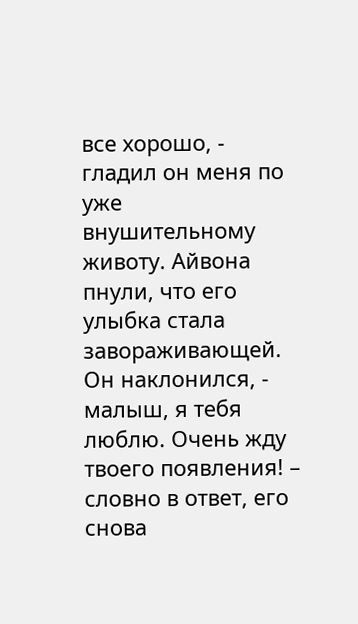все хорошо, - гладил он меня по уже внушительному животу. Айвона пнули, что его улыбка стала завораживающей. Он наклонился, - малыш, я тебя люблю. Очень жду твоего появления! – словно в ответ, его снова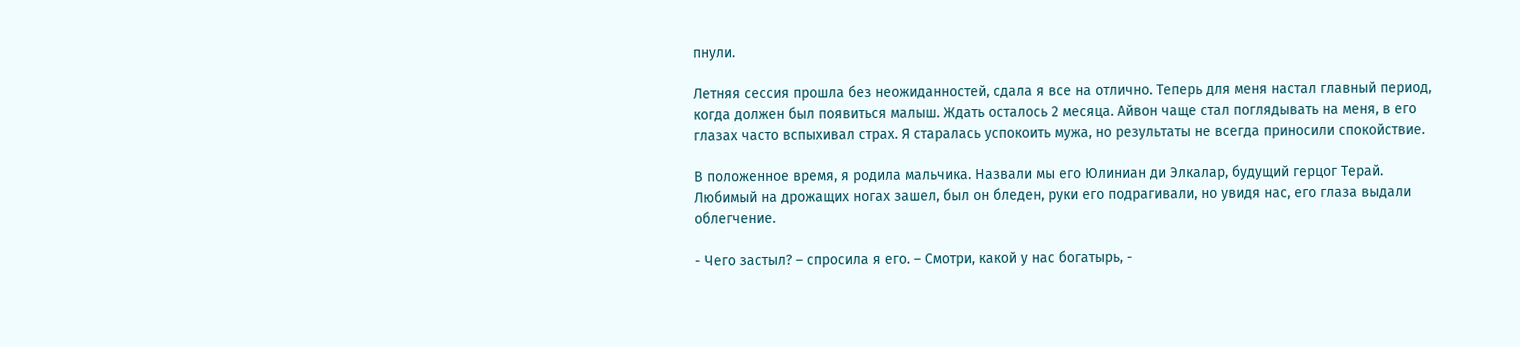пнули.

Летняя сессия прошла без неожиданностей, сдала я все на отлично. Теперь для меня настал главный период, когда должен был появиться малыш. Ждать осталось 2 месяца. Айвон чаще стал поглядывать на меня, в его глазах часто вспыхивал страх. Я старалась успокоить мужа, но результаты не всегда приносили спокойствие.

В положенное время, я родила мальчика. Назвали мы его Юлиниан ди Элкалар, будущий герцог Терай. Любимый на дрожащих ногах зашел, был он бледен, руки его подрагивали, но увидя нас, его глаза выдали облегчение.

- Чего застыл? – спросила я его. – Смотри, какой у нас богатырь, -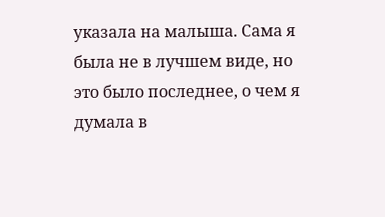указала на малыша. Сама я была не в лучшем виде, но это было последнее, о чем я думала в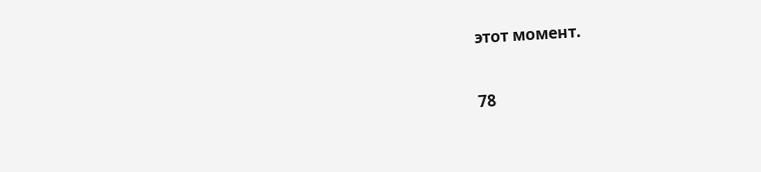этот момент.

78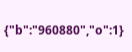{"b":"960880","o":1}